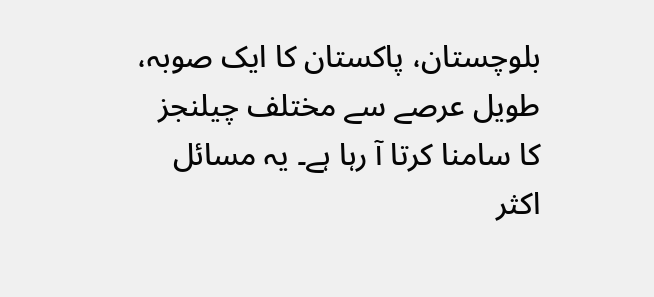بلوچستان، پاکستان کا ایک صوبہ، طویل عرصے سے مختلف چیلنجز کا سامنا کرتا آ رہا ہے۔ یہ مسائل اکثر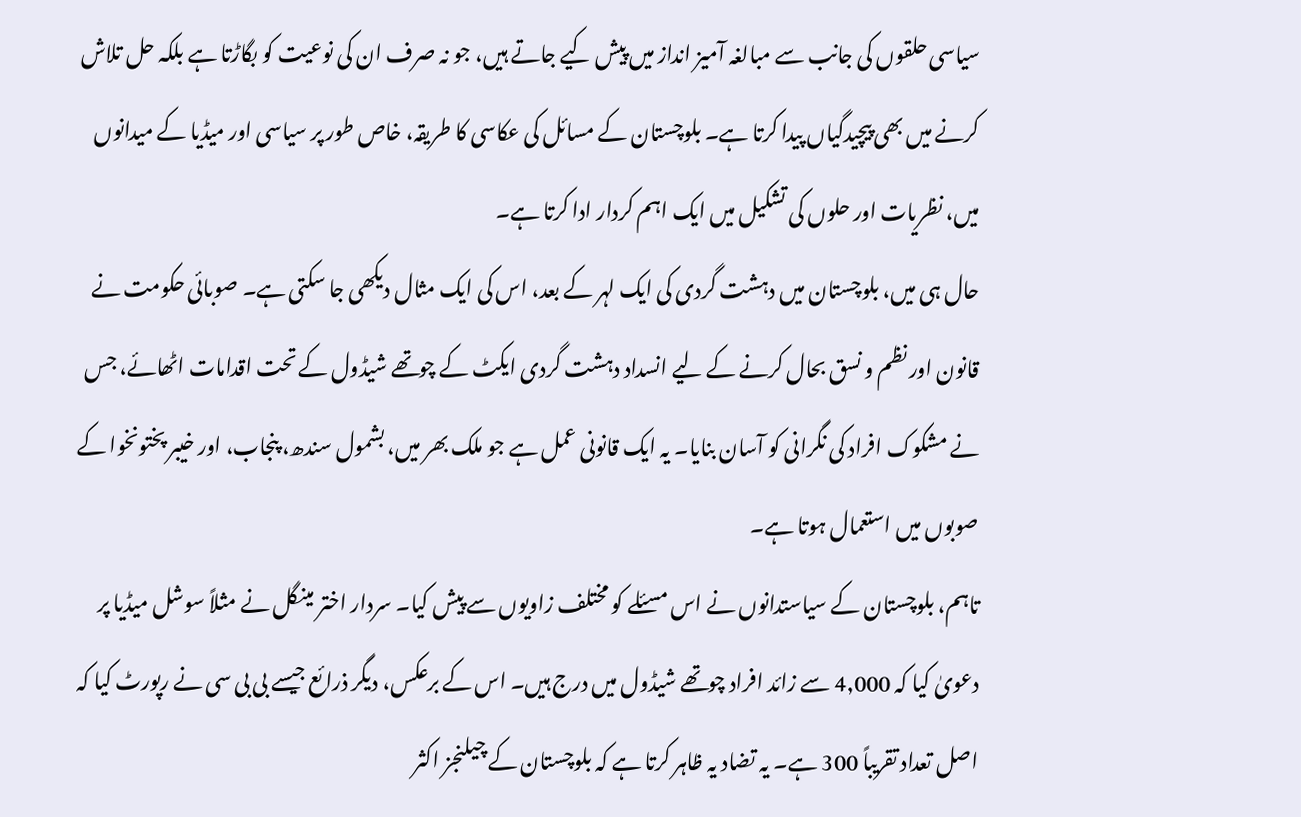سیاسی حلقوں کی جانب سے مبالغہ آمیز انداز میں پیش کیے جاتے ہیں، جو نہ صرف ان کی نوعیت کو بگاڑتا ہے بلکہ حل تلاش کرنے میں بھی پیچیدگیاں پیدا کرتا ہے۔ بلوچستان کے مسائل کی عکاسی کا طریقہ، خاص طور پر سیاسی اور میڈیا کے میدانوں میں، نظریات اور حلوں کی تشکیل میں ایک اہم کردار ادا کرتا ہے۔
حال ہی میں، بلوچستان میں دہشت گردی کی ایک لہر کے بعد، اس کی ایک مثال دیکھی جا سکتی ہے۔ صوبائی حکومت نے قانون اور نظم و نسق بحال کرنے کے لیے انسداد دہشت گردی ایکٹ کے چوتھے شیڈول کے تحت اقدامات اٹھائے، جس نے مشکوک افراد کی نگرانی کو آسان بنایا۔ یہ ایک قانونی عمل ہے جو ملک بھر میں، بشمول سندھ، پنجاب، اور خیبر پختونخوا کے صوبوں میں استعمال ہوتا ہے۔
تاہم، بلوچستان کے سیاستدانوں نے اس مسئلے کو مختلف زاویوں سے پیش کیا۔ سردار اختر مینگل نے مثلاً سوشل میڈیا پر دعویٰ کیا کہ 4,000 سے زائد افراد چوتھے شیڈول میں درج ہیں۔ اس کے برعکس، دیگر ذرائع جیسے بی بی سی نے رپورٹ کیا کہ اصل تعداد تقریباً 300 ہے۔ یہ تضاد یہ ظاہر کرتا ہے کہ بلوچستان کے چیلنجز اکثر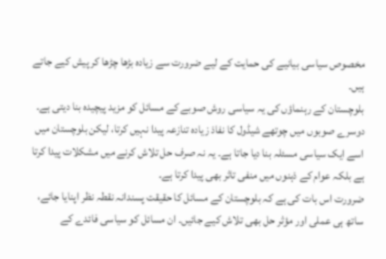مخصوص سیاسی بیانیے کی حمایت کے لیے ضرورت سے زیادہ بڑھا چڑھا کر پیش کیے جاتے ہیں۔
بلوچستان کے رہنماؤں کی یہ سیاسی روش صوبے کے مسائل کو مزید پیچیدہ بنا دیتی ہے۔ دوسرے صوبوں میں چوتھے شیڈول کا نفاذ زیادہ تنازعہ پیدا نہیں کرتا، لیکن بلوچستان میں اسے ایک سیاسی مسئلہ بنا دیا جاتا ہے۔ یہ نہ صرف حل تلاش کرنے میں مشکلات پیدا کرتا ہے بلکہ عوام کے ذہنوں میں منفی تاثر بھی پیدا کرتا ہے۔
ضرورت اس بات کی ہے کہ بلوچستان کے مسائل کا حقیقت پسندانہ نقطہ نظر اپنایا جائے، ساتھ ہی عملی اور مؤثر حل بھی تلاش کیے جائیں۔ ان مسائل کو سیاسی فائدے کے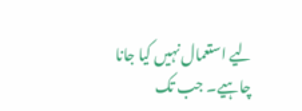لیے استعمال نہیں کیا جانا چاہیے۔ جب تک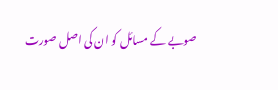صوبے کے مسائل کو ان کی اصل صورت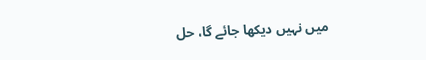میں نہیں دیکھا جائے گا، حل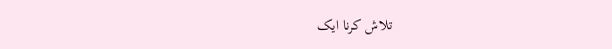تلاش کرنا ایک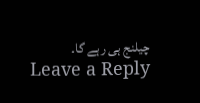چیلنج ہی رہے گا۔
Leave a Reply